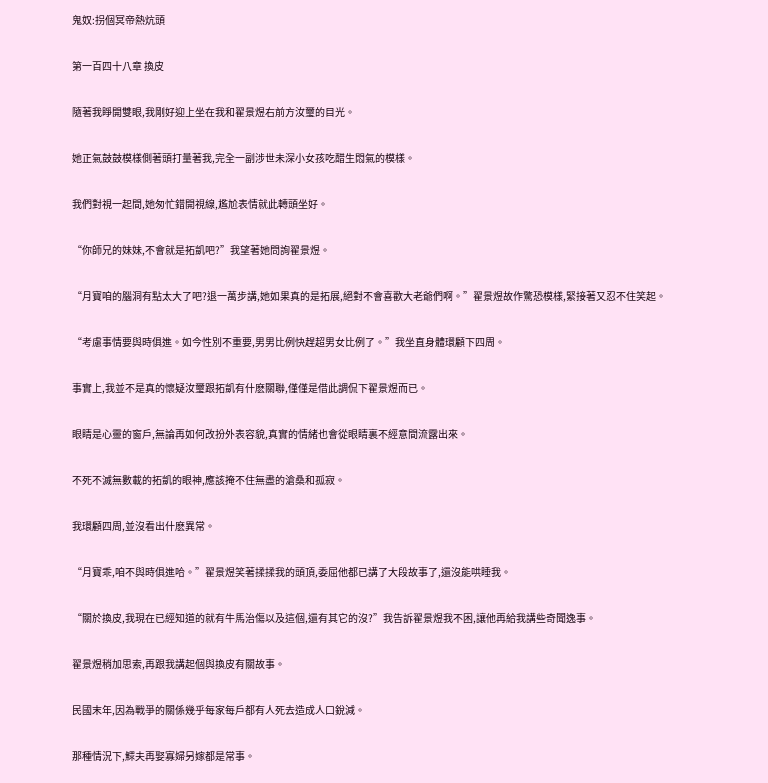鬼奴:拐個冥帝熱炕頭

第一百四十八章 換皮

隨著我睜開雙眼,我剛好迎上坐在我和翟景煜右前方汝璽的目光。

她正氣鼓鼓模樣側著頭打量著我,完全一副涉世未深小女孩吃醋生悶氣的模樣。

我們對視一起間,她匆忙錯開視線,尷尬表情就此轉頭坐好。

“你師兄的妹妹,不會就是拓凱吧?”我望著她問詢翟景煜。

“月寶咱的腦洞有點太大了吧?退一萬步講,她如果真的是拓展,絕對不會喜歡大老爺們啊。”翟景煜故作驚恐模樣,緊接著又忍不住笑起。

“考慮事情要與時俱進。如今性別不重要,男男比例快趕超男女比例了。”我坐直身體環顧下四周。

事實上,我並不是真的懷疑汝璽跟拓凱有什麽關聯,僅僅是借此調侃下翟景煜而已。

眼睛是心靈的窗戶,無論再如何改扮外表容貌,真實的情緒也會從眼睛裏不經意間流露出來。

不死不滅無數載的拓凱的眼神,應該掩不住無盡的滄桑和孤寂。

我環顧四周,並沒看出什麽異常。

“月寶乖,咱不與時俱進哈。”翟景煜笑著揉揉我的頭頂,委屈他都已講了大段故事了,還沒能哄睡我。

“關於換皮,我現在已經知道的就有牛馬治傷以及這個,還有其它的沒?”我告訴翟景煜我不困,讓他再給我講些奇聞逸事。

翟景煜稍加思索,再跟我講起個與換皮有關故事。

民國末年,因為戰爭的關係幾乎每家每戶都有人死去造成人口銳減。

那種情況下,鰥夫再娶寡婦另嫁都是常事。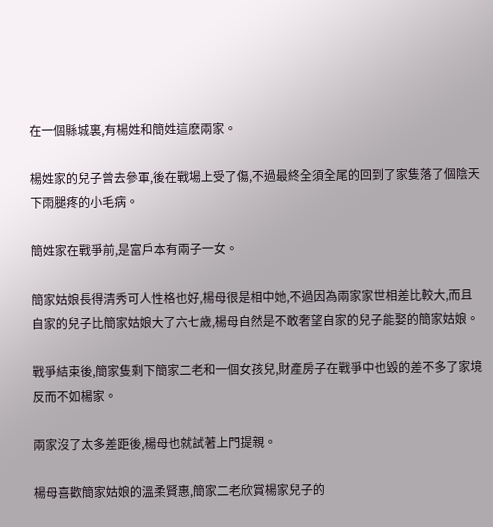在一個縣城裏,有楊姓和簡姓這麽兩家。

楊姓家的兒子曾去參軍,後在戰場上受了傷,不過最終全須全尾的回到了家隻落了個陰天下雨腿疼的小毛病。

簡姓家在戰爭前,是富戶本有兩子一女。

簡家姑娘長得清秀可人性格也好,楊母很是相中她,不過因為兩家家世相差比較大,而且自家的兒子比簡家姑娘大了六七歲,楊母自然是不敢奢望自家的兒子能娶的簡家姑娘。

戰爭結束後,簡家隻剩下簡家二老和一個女孩兒,財產房子在戰爭中也毀的差不多了家境反而不如楊家。

兩家沒了太多差距後,楊母也就試著上門提親。

楊母喜歡簡家姑娘的溫柔賢惠,簡家二老欣賞楊家兒子的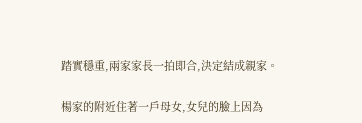踏實穩重,兩家家長一拍即合,決定結成親家。

楊家的附近住著一戶母女,女兒的臉上因為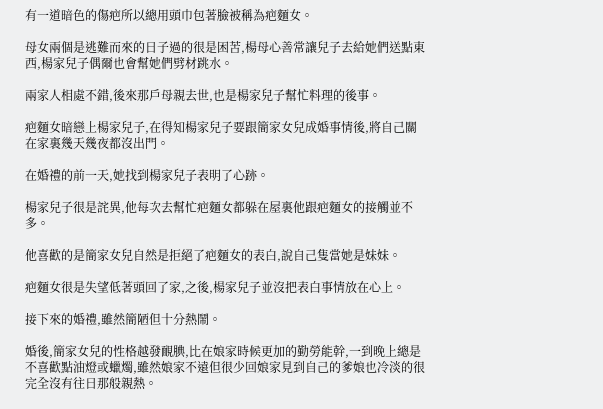有一道暗色的傷疤所以總用頭巾包著臉被稱為疤麵女。

母女兩個是逃難而來的日子過的很是困苦,楊母心善常讓兒子去給她們送點東西,楊家兒子偶爾也會幫她們劈材跳水。

兩家人相處不錯,後來那戶母親去世,也是楊家兒子幫忙料理的後事。

疤麵女暗戀上楊家兒子,在得知楊家兒子要跟簡家女兒成婚事情後,將自己關在家裏幾天幾夜都沒出門。

在婚禮的前一天,她找到楊家兒子表明了心跡。

楊家兒子很是詫異,他每次去幫忙疤麵女都躲在屋裏他跟疤麵女的接觸並不多。

他喜歡的是簡家女兒自然是拒絕了疤麵女的表白,說自己隻當她是妹妹。

疤麵女很是失望低著頭回了家,之後,楊家兒子並沒把表白事情放在心上。

接下來的婚禮,雖然簡陋但十分熱鬧。

婚後,簡家女兒的性格越發靦腆,比在娘家時候更加的勤勞能幹,一到晚上總是不喜歡點油燈或蠟燭,雖然娘家不遠但很少回娘家見到自己的爹娘也冷淡的很完全沒有往日那般親熱。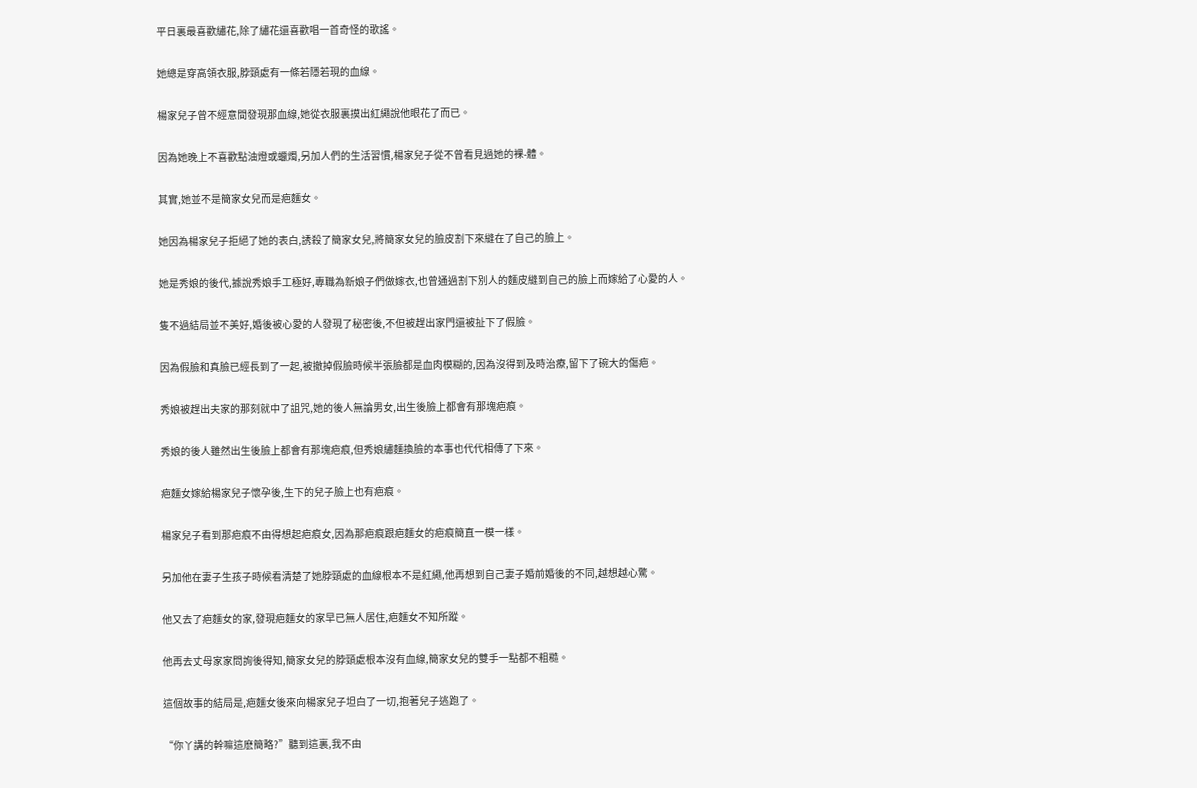平日裏最喜歡繡花,除了繡花還喜歡唱一首奇怪的歌謠。

她總是穿高領衣服,脖頸處有一條若隱若現的血線。

楊家兒子曾不經意間發現那血線,她從衣服裏摸出紅繩說他眼花了而已。

因為她晚上不喜歡點油燈或蠟燭,另加人們的生活習慣,楊家兒子從不曾看見過她的裸-體。

其實,她並不是簡家女兒而是疤麵女。

她因為楊家兒子拒絕了她的表白,誘殺了簡家女兒,將簡家女兒的臉皮割下來縫在了自己的臉上。

她是秀娘的後代,據說秀娘手工極好,專職為新娘子們做嫁衣,也曾通過割下別人的麵皮縫到自己的臉上而嫁給了心愛的人。

隻不過結局並不美好,婚後被心愛的人發現了秘密後,不但被趕出家門還被扯下了假臉。

因為假臉和真臉已經長到了一起,被撤掉假臉時候半張臉都是血肉模糊的,因為沒得到及時治療,留下了碗大的傷疤。

秀娘被趕出夫家的那刻就中了詛咒,她的後人無論男女,出生後臉上都會有那塊疤痕。

秀娘的後人雖然出生後臉上都會有那塊疤痕,但秀娘繡麵換臉的本事也代代相傳了下來。

疤麵女嫁給楊家兒子懷孕後,生下的兒子臉上也有疤痕。

楊家兒子看到那疤痕不由得想起疤痕女,因為那疤痕跟疤麵女的疤痕簡直一模一樣。

另加他在妻子生孩子時候看清楚了她脖頸處的血線根本不是紅繩,他再想到自己妻子婚前婚後的不同,越想越心驚。

他又去了疤麵女的家,發現疤麵女的家早已無人居住,疤麵女不知所蹤。

他再去丈母家家問詢後得知,簡家女兒的脖頸處根本沒有血線,簡家女兒的雙手一點都不粗糙。

這個故事的結局是,疤麵女後來向楊家兒子坦白了一切,抱著兒子逃跑了。

“你丫講的幹嘛這麽簡略?”聽到這裏,我不由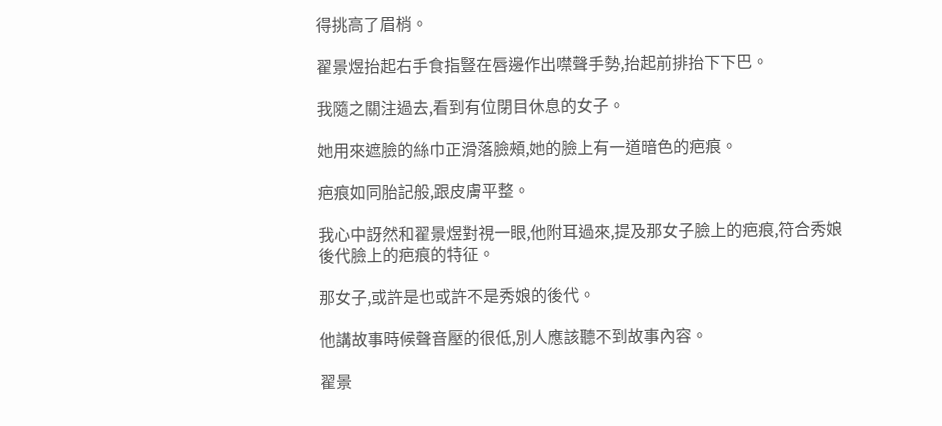得挑高了眉梢。

翟景煜抬起右手食指豎在唇邊作出噤聲手勢,抬起前排抬下下巴。

我隨之關注過去,看到有位閉目休息的女子。

她用來遮臉的絲巾正滑落臉頰,她的臉上有一道暗色的疤痕。

疤痕如同胎記般,跟皮膚平整。

我心中訝然和翟景煜對視一眼,他附耳過來,提及那女子臉上的疤痕,符合秀娘後代臉上的疤痕的特征。

那女子,或許是也或許不是秀娘的後代。

他講故事時候聲音壓的很低,別人應該聽不到故事內容。

翟景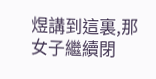煜講到這裏,那女子繼續閉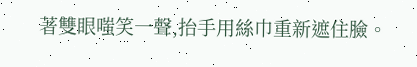著雙眼嗤笑一聲,抬手用絲巾重新遮住臉。